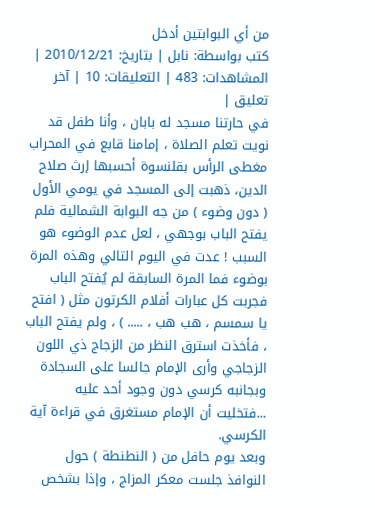من أي البوابتين أدخل
كتب بواسطة: نابل | بتاريخ: 2010/12/21 | المشاهدات: 483 | التعليقات: 10 | آخر تعليق |
في حارتنا مسجد له بابان ، وأنا طفل قد نويت تعلم الصلاة ، إمامنا قابع في المحراب مغطى الرأس بقلنسوة أحسبها إرث صلاح الدين، ذهبت إلى المسجد في يومي الأول ( دون وضوء ) من جه البوابة الشمالية فلم يفتح الباب بوجهي ، لعل عدم الوضوء هو السبب ! عدت في اليوم التالي وهذه المرة بوضوء فما المرة السابقة لم يُفتح الباب فجربت كل عبارات أفلام الكرتون مثل ( افتح يا سمسم ، هب هب ، ..... ) ، ولم يفتح الباب ، فأخذت استرق النظر من الزجاج ذي اللون الزجاجي وأرى الإمام جالسا على السجادة وبجانبه كرسي دون وجود أحد عليه ...فتخليت أن الإمام مستغرق في قراءة آية الكرسي.
وبعد يوم حافل من ( النطنطة ) حول النوافذ جلست معكر المزاج ، وإذا بشخص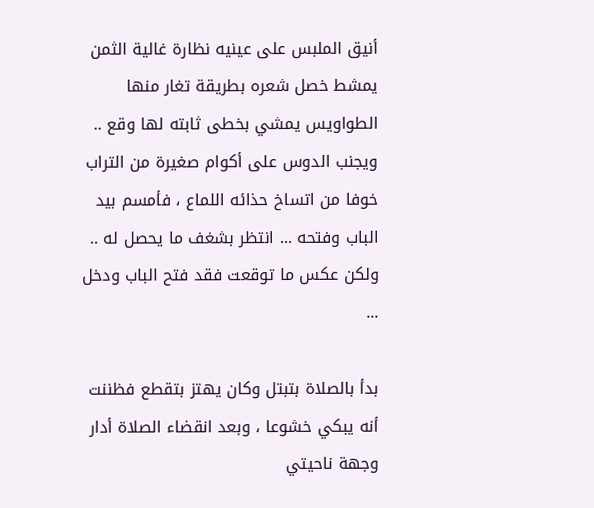أنيق الملبس على عينيه نظارة غالية الثمن يمشط خصل شعره بطريقة تغار منها الطواويس يمشي بخطى ثابته لها وقع .. ويجنب الدوس على أكوام صغيرة من التراب خوفا من اتساخ حذائه اللماع ، فأمسم بيد الباب وفتحه ... انتظر بشغف ما يحصل له .. ولكن عكس ما توقعت فقد فتح الباب ودخل ...

بدأ بالصلاة بتبتل وكان يهتز بتقطع فظننت أنه يبكي خشوعا ، وبعد انقضاء الصلاة أدار وجهة ناحيتي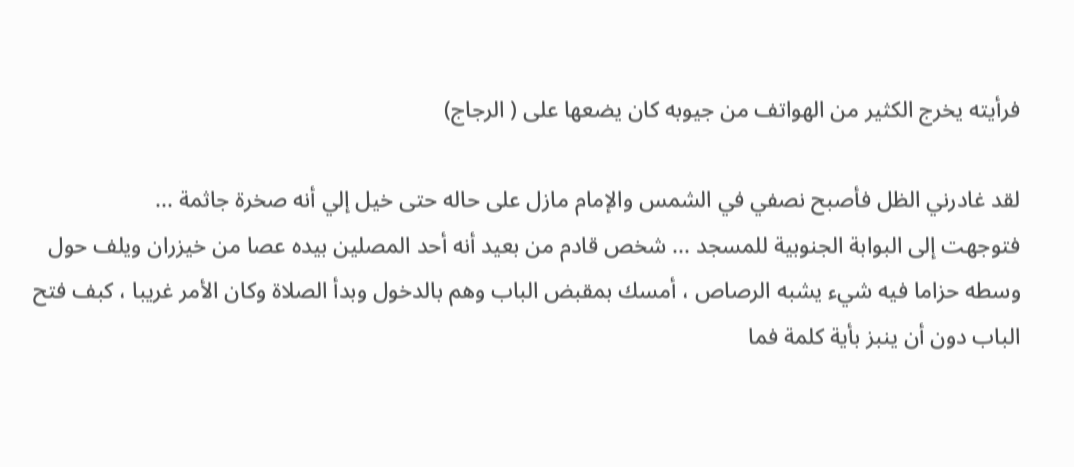فرأيته يخرج الكثير من الهواتف من جيوبه كان يضعها على ( الرجاج)

لقد غادرني الظل فأصبح نصفي في الشمس والإمام مازل على حاله حتى خيل إلي أنه صخرة جاثمة ...
فتوجهت إلى البوابة الجنوبية للمسجد ... شخص قادم من بعيد أنه أحد المصلين بيده عصا من خيزران ويلف حول وسطه حزاما فيه شيء يشبه الرصاص ، أمسك بمقبض الباب وهم بالدخول وبدأ الصلاة وكان الأمر غريبا ، كبف فتح الباب دون أن ينبز بأية كلمة فما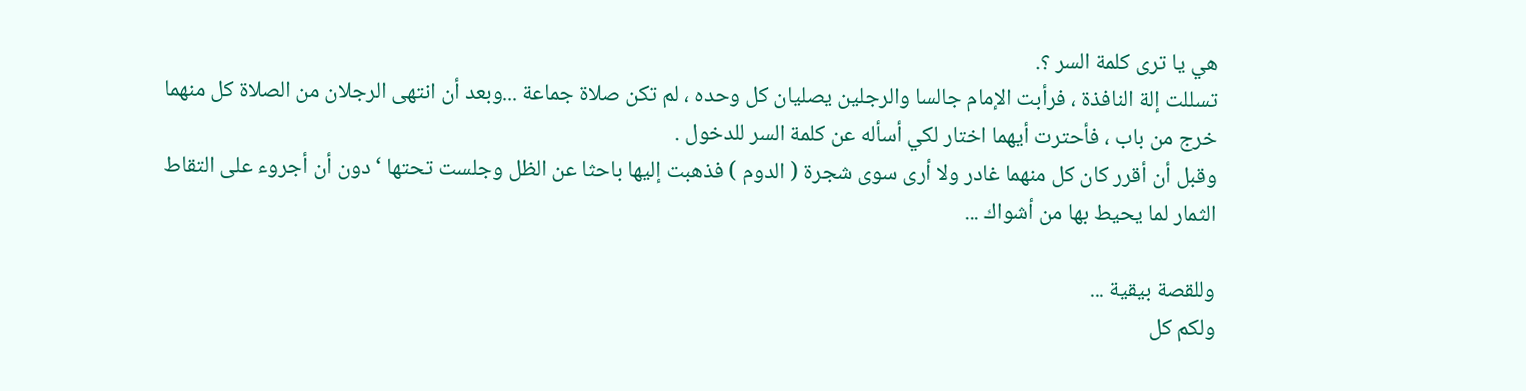هي يا ترى كلمة السر ؟.
تسللت إلة النافذة ، فرأبت الإمام جالسا والرجلين يصليان كل وحده ، لم تكن صلاة جماعة ...وبعد أن انتهى الرجلان من الصلاة كل منهما خرج من باب ، فأحترت أيهما اختار لكي أسأله عن كلمة السر للدخول .
وقبل أن أقرر كان كل منهما غادر ولا أرى سوى شجرة ( الدوم ) فذهبت إليها باحثا عن الظل وجلست تحتها ‘ دون أن أجروء على التقاط الثمار لما يحيط بها من أشواك ...

وللقصة بيقية ...
ولكم كل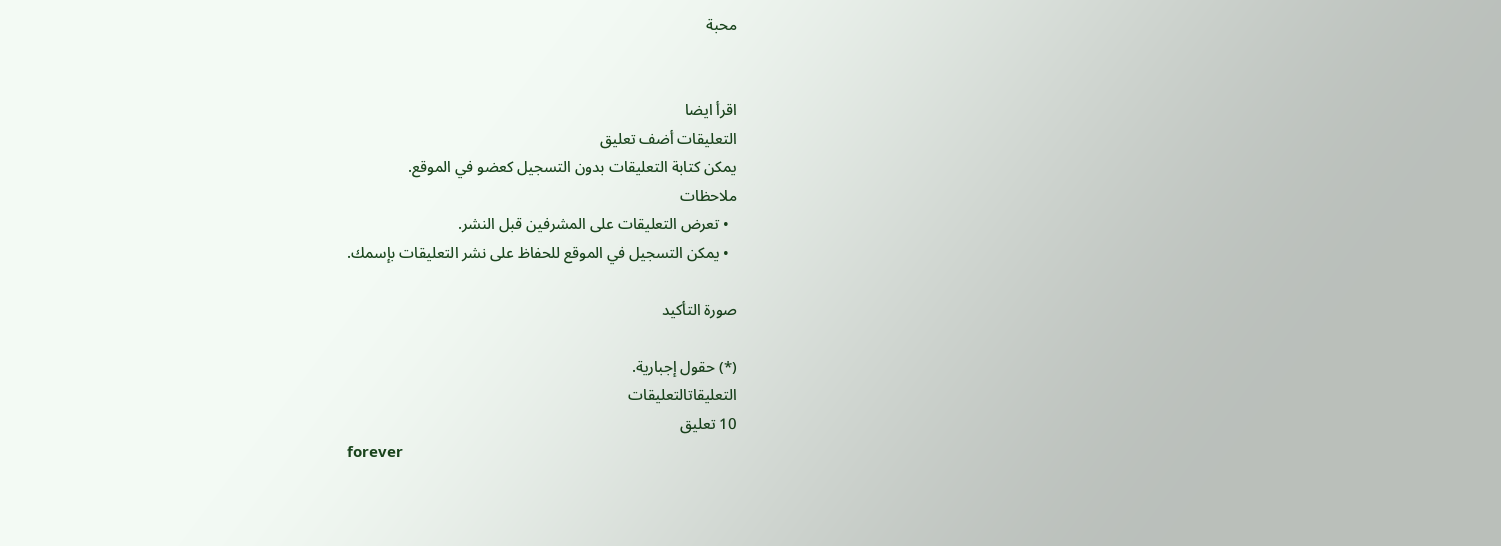محبة


اقرأ ايضا
التعليقات أضف تعليق
يمكن كتابة التعليقات بدون التسجيل كعضو في الموقع.
ملاحظات
  • تعرض التعليقات على المشرفين قبل النشر.
  • يمكن التسجيل في الموقع للحفاظ على نشر التعليقات بإسمك.

صورة التأكيد

(*) حقول إجبارية.
التعليقاتالتعليقات
10 تعليق
forever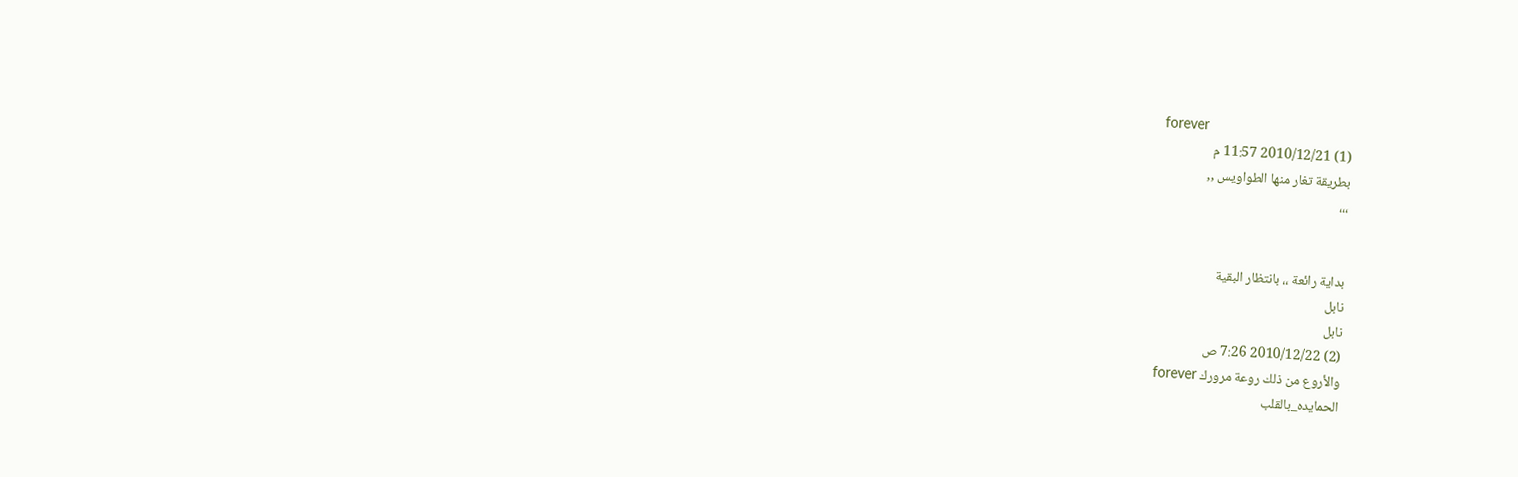forever
(1) 2010/12/21 11:57 م
بطريقة تغار منها الطواويس ,,
،،،


بداية رائعة ،، بانتظار البقية
نابل
نابل
(2) 2010/12/22 7:26 ص
والأروع من ذلك روعة مرورك forever
الحمايده_بالقلب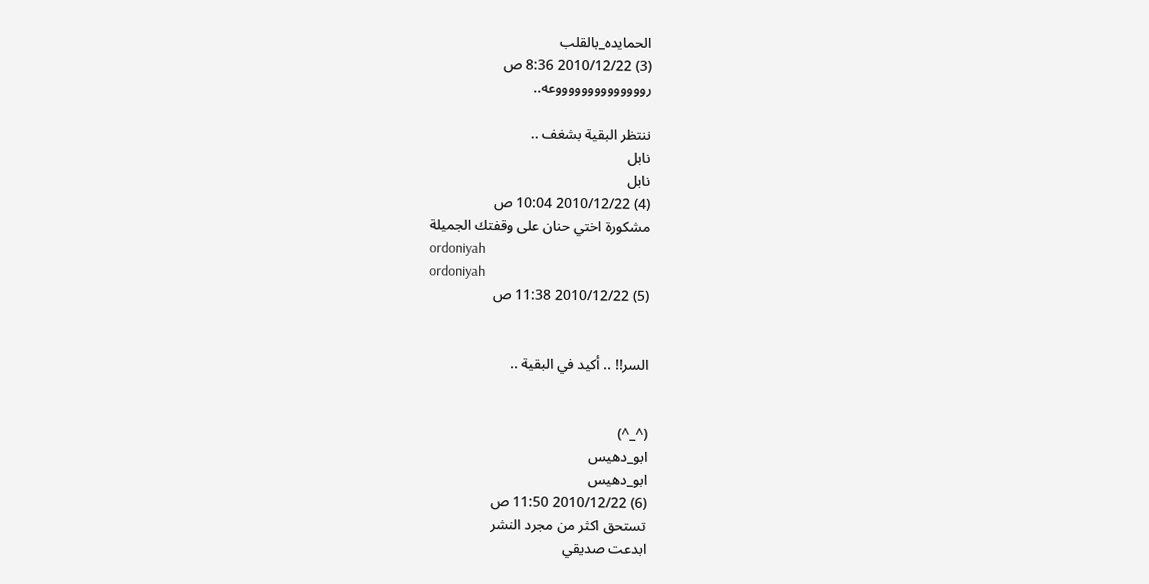الحمايده_بالقلب
(3) 2010/12/22 8:36 ص
رووووووووووووووعه..

ننتظر البقية بشغف ..
نابل
نابل
(4) 2010/12/22 10:04 ص
مشكورة اختي حنان على وقفتك الجميلة
ordoniyah
ordoniyah
(5) 2010/12/22 11:38 ص


السر!! .. أكيد في البقية ..


(^_^)
ابو_دهيس
ابو_دهيس
(6) 2010/12/22 11:50 ص
تستحق اكثر من مجرد النشر
ابدعت صديقي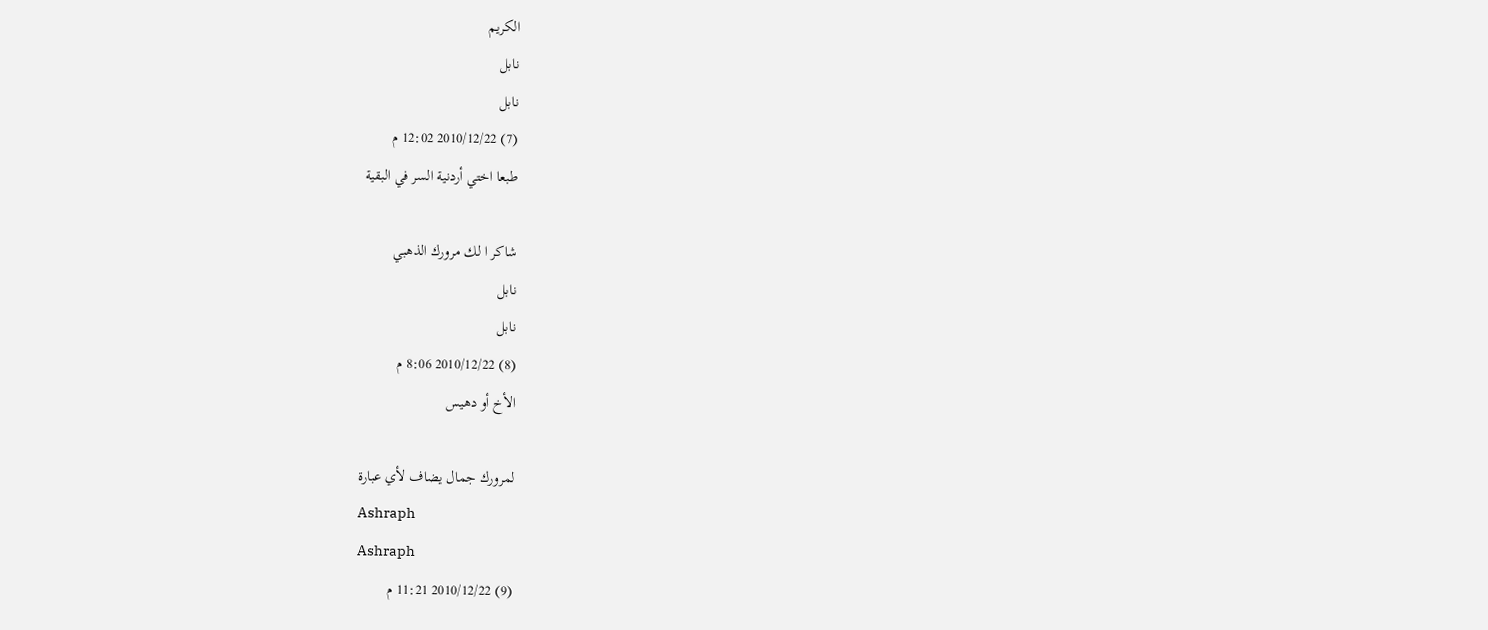الكريم
نابل
نابل
(7) 2010/12/22 12:02 م
طبعا اختي أردنية السر في البقية

شاكر ا لك مرورك الذهبي
نابل
نابل
(8) 2010/12/22 8:06 م
الأخ أو دهيس

لمرورك جمال يضاف لأي عبارة
Ashraph
Ashraph
(9) 2010/12/22 11:21 م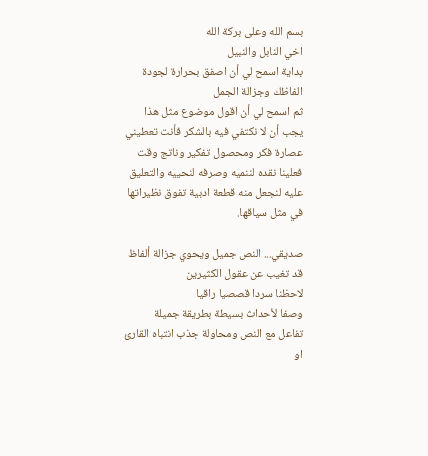بسم الله وعلى بركة الله
اخي النابل والنبيل
بداية اسمح لي أن اصفق بحرارة لجودة الفاظك وجزالة الجمل
ثم اسمح لي أن اقول موضوع مثل هذا يجب أن لا نكتفي فيه بالشكر فأنت تعطيني عصارة فكر ومحصول تفكير وناتج وقت فعلينا نقده لننميه وصرفه لنحييه والتعليق عليه لنجعل منه قطعة ادبية تفوق نظيراتها في مثل سياقها.

صديقي... النص جميل ويحوي جزالة ألفاظ قد تغيب عن عقول الكثيرين
لاحظنا سردا قصصيا راقيا
وصفا لأحداث بسيطة بطريقة جميلة
تفاعل مع النص ومحاولة جذب انتباه القارئ او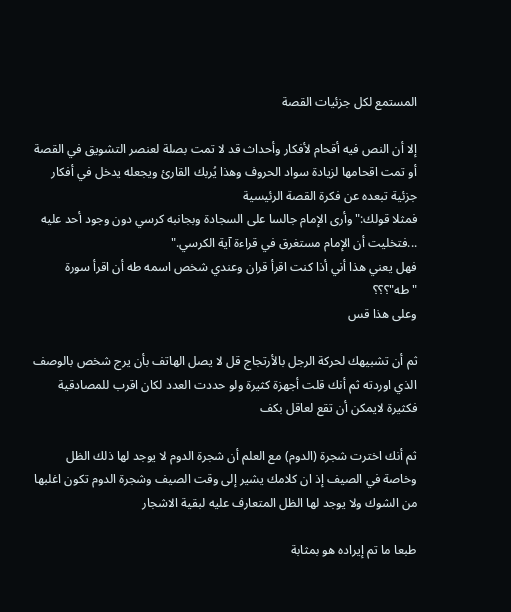المستمع لكل جزئيات القصة

إلا أن النص فيه أقحام لأفكار وأحداث قد لا تمت بصلة لعنصر التشويق في القصة أو تمت اقحامها لزيادة سواد الحروف وهذا يُربك القارئ ويجعله يدخل في أفكار جزئية تبعده عن فكرة القصة الرئيسية
فمثلا قولك:"وأرى الإمام جالسا على السجادة وبجانبه كرسي دون وجود أحد عليه ...فتخليت أن الإمام مستغرق في قراءة آية الكرسي."
فهل يعني هذا أني أذا كنت اقرأ قران وعندي شخص اسمه طه أن اقرأ سورة "طه"؟؟؟
وعلى هذا قس

ثم أن تشبيهك لحركة الرجل بالأرتجاج قل لا يصل الهاتف بأن يرج شخص بالوصف الذي اوردته ثم أنك قلت أجهزة كثيرة ولو حددت العدد لكان اقرب للمصادقية فكثيرة لايمكن أن تقع لعاقل بكف

ثم أنك اخترت شجرة (الدوم) مع العلم أن شجرة الدوم لا يوجد لها ذلك الظل وخاصة في الصيف إذ ان كلامك يشير إلى وقت الصيف وشجرة الدوم تكون اغلبها من الشوك ولا يوجد لها الظل المتعارف عليه لبقية الاشجار

طبعا ما تم إيراده هو بمثابة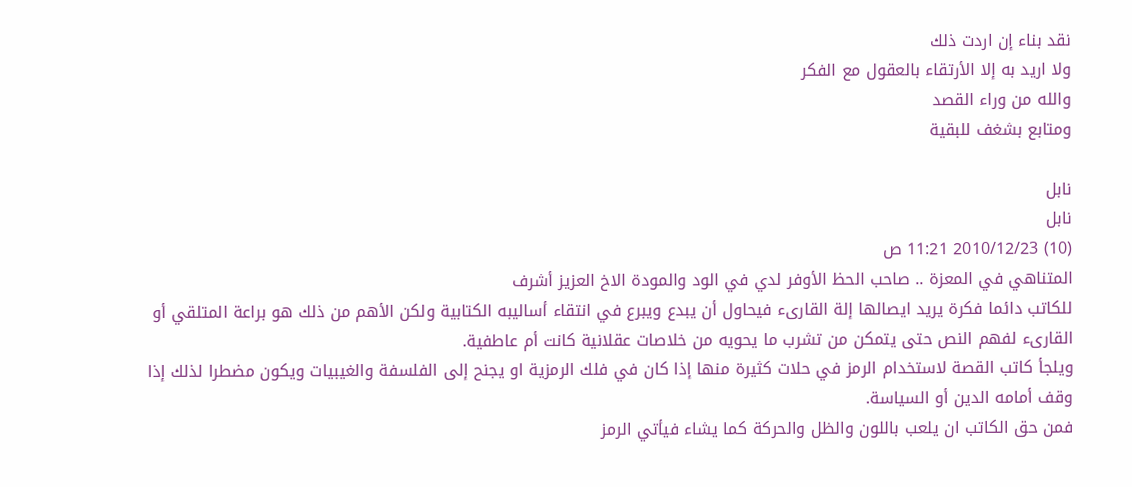نقد بناء إن اردت ذلك
ولا اريد به إلا الأرتقاء بالعقول مع الفكر
والله من وراء القصد
ومتابع بشغف للبقية

نابل
نابل
(10) 2010/12/23 11:21 ص
المتناهي في المعزة .. صاحب الحظ الأوفر لدي في الود والمودة الاخ العزيز أشرف
للكاتب دائما فكرة يريد ايصالها إلة القارىء فيحاول أن يبدع ويبرع في انتقاء أساليبه الكتابية ولكن الأهم من ذلك هو براعة المتلقي أو القارىء لفهم النص حتى يتمكن من تشرب ما يحويه من خلاصات عقلانية كانت أم عاطفية.
ويلجأ كاتب القصة لاستخدام الرمز في حلات كثيرة منها إذا كان في فلك الرمزية او يجنح إلى الفلسفة والغيبيات ويكون مضطرا لذلك إذا وقف أمامه الدين أو السياسة.
فمن حق الكاتب ان يلعب باللون والظل والحركة كما يشاء فيأتي الرمز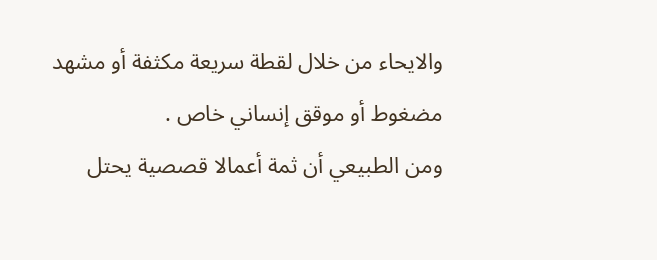والايحاء من خلال لقطة سريعة مكثفة أو مشهد مضغوط أو موقق إنساني خاص .
ومن الطبيعي أن ثمة أعمالا قصصية يحتل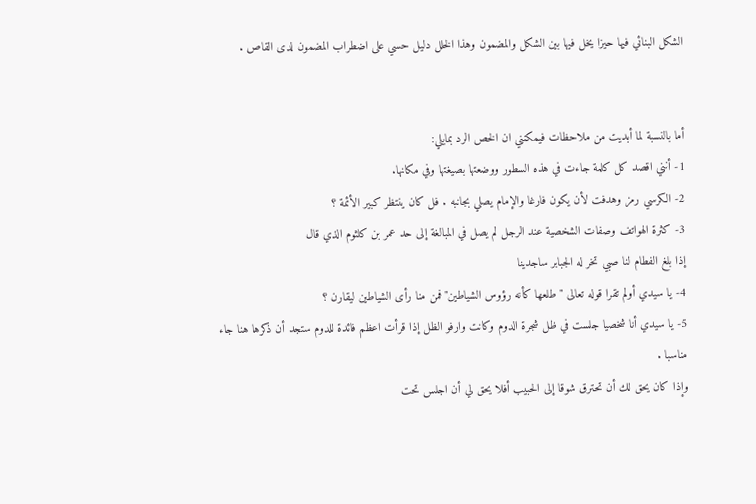الشكل البنائي فيها حيزا يخل فيها بين الشكل والمضمون وهذا الخلل دليل حسي على اضطراب المضمون لدى القاص .


أما بالنسبة لما أبديت من ملاحظات فيمكنني ان الخص الرد بمايلي:
1- أنني اقصد كل كلمة جاءت في هذه السطور ووضعتها بصيغتها وفي مكانها.
2- الكرسي رمز وهدفت لأن يكون فارغا والإمام يصلي بجانبه . فل كان ينتظر كبير الأئمة ؟
3- كثرة الهواتف وصفات الشخصية عند الرجل لم يصل في المبالغة إلى حد عمر بن كلثوم الذي قال
إذا بلغ الفطام لنا صبي تخر له الجبابر ساجدينا
4- يا سيدي أولم تقرا قوله تعالى " طلعها كأنه رؤوس الشياطين" فمن منا رأى الشياطين ليقارن ؟
5- يا سيدي أنا شخصيا جلست في ظل شجرة الدوم وكانت وارفو الظل إذا قرأت اعظم فائدة للدوم ستجد أن ذكرها هنا جاء مناسبا .
وإذا كان يحق لك أن تحترق شوقا إلى الحبيب أفلا يحق لي أن اجلس تحت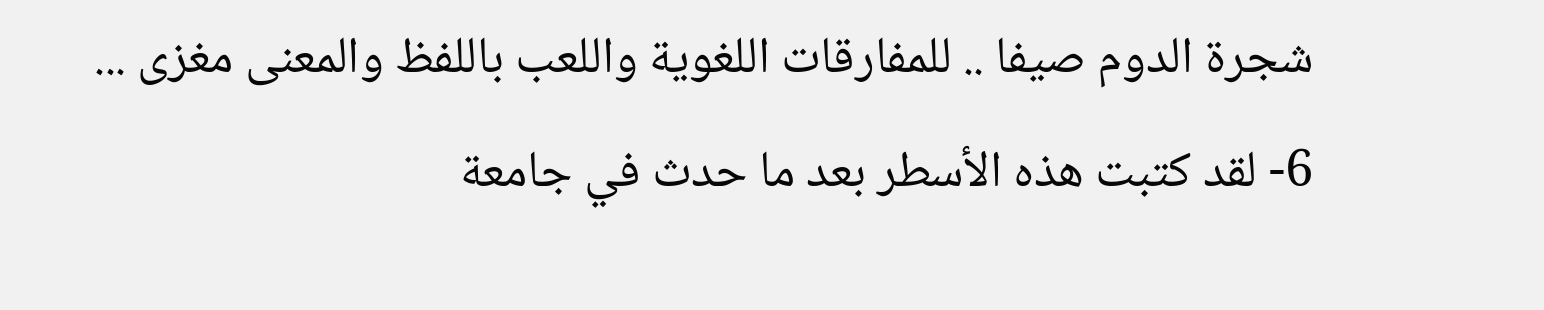شجرة الدوم صيفا .. للمفارقات اللغوية واللعب باللفظ والمعنى مغزى ...
6- لقد كتبت هذه الأسطر بعد ما حدث في جامعة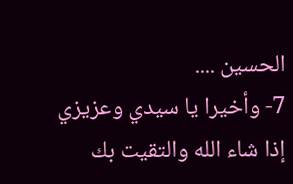الحسين ....
7- وأخيرا يا سيدي وعزيزي
إذا شاء الله والتقيت بك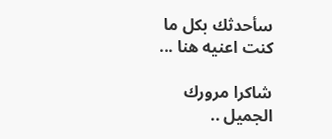سأحدثك بكل ما كنت اعنيه هنا ...

شاكرا مرورك الجميل ..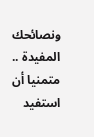ونصائحك المفيدة .. متمنيا أن استفيد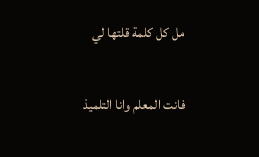مل كل كلمة قلتها لي

فانت المعلم وانا التلميذ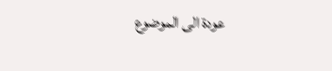عودة الى الموضوع